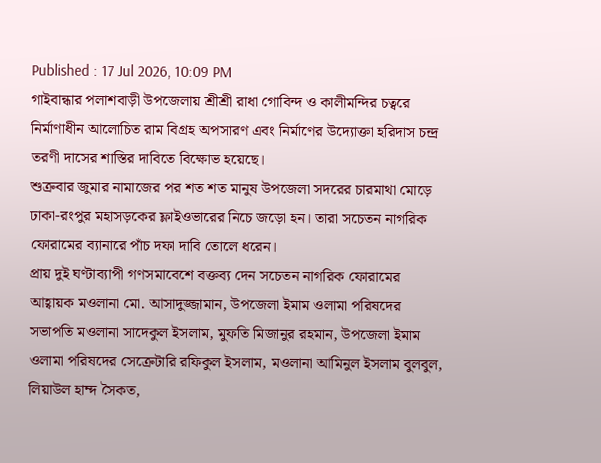Published : 17 Jul 2026, 10:09 PM
গাইবান্ধার পলাশবাড়ী উপজেলায় শ্রীশ্রী রাধা গোবিন্দ ও কালীমন্দির চত্বরে নির্মাণাধীন আলোচিত রাম বিগ্রহ অপসারণ এবং নির্মাণের উদ্যোক্তা হরিদাস চন্দ্র তরণী দাসের শাস্তির দাবিতে বিক্ষোভ হয়েছে।
শুক্রবার জুমার নামাজের পর শত শত মানুষ উপজেলা সদরের চারমাথা মোড়ে ঢাকা-রংপুর মহাসড়কের ফ্লাইওভারের নিচে জড়ো হন। তারা সচেতন নাগরিক ফোরামের ব্যানারে পাঁচ দফা দাবি তোলে ধরেন।
প্রায় দুই ঘণ্টাব্যাপী গণসমাবেশে বক্তব্য দেন সচেতন নাগরিক ফোরামের আহ্বায়ক মওলানা মো. আসাদুজ্জামান, উপজেলা ইমাম ওলামা পরিষদের সভাপতি মওলানা সাদেকুল ইসলাম, মুফতি মিজানুর রহমান, উপজেলা ইমাম ওলামা পরিষদের সেক্রেটারি রফিকুল ইসলাম, মওলানা আমিনুল ইসলাম বুলবুল, লিয়াউল হাম্দ সৈকত,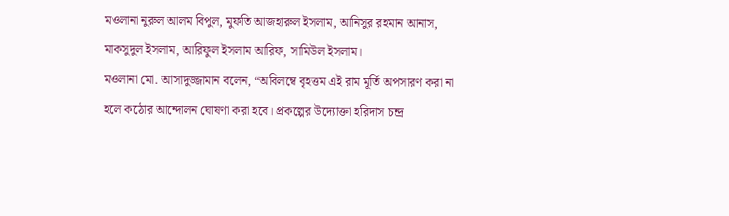মওলানা নুরুল আলম বিপুল, মুফতি আজহারুল ইসলাম, আনিসুর রহমান আনাস, মাকসুদুল ইসলাম, আরিফুল ইসলাম আরিফ, সামিউল ইসলাম।
মওলানা মো. আসাদুজ্জামান বলেন, “অবিলম্বে বৃহত্তম এই রাম মূর্তি অপসারণ করা না হলে কঠোর আন্দোলন ঘোষণা করা হবে। প্রকল্পের উদ্যোক্তা হরিদাস চন্দ্র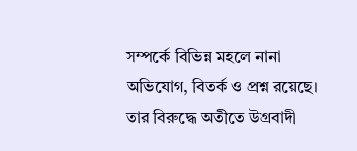সম্পর্কে বিভিন্ন মহলে নানা অভিযোগ, বিতর্ক ও প্রশ্ন রয়েছে। তার বিরুদ্ধে অতীতে উগ্রবাদী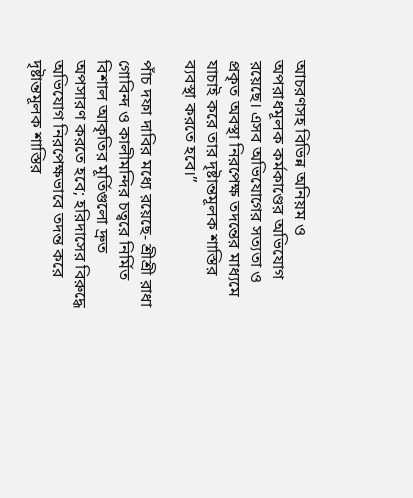আচরণসহ বিভিন্ন অনিয়ম ও অপরাধমূলক কর্মকাণ্ডের অভিযোগ রয়েছে। এসব অভিযোগের সত্যতা ও প্রকৃত অবস্থা নিরপেক্ষ তদন্তের মাধ্যমে যাচাই করে তার দৃষ্টান্তমূলক শাস্তির ব্যবস্থা করতে হবে।”

পাঁচ দফা দাবির মধ্যে রয়েছে- শ্রীশ্রী রাধা গোবিন্দ ও কালীমন্দির চত্বরে নির্মিত বিশাল আকৃতির মূর্তিগুলো দ্রুত অপসারণ করতে হবে; হরিদাসের বিরুদ্ধে অভিযোগ নিরপেক্ষভাবে তদন্ত করে দৃষ্টান্তমূলক শাস্তির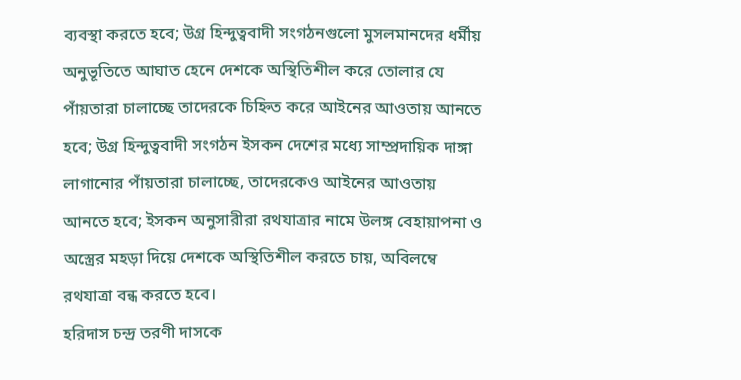ব্যবস্থা করতে হবে; উগ্র হিন্দুত্ববাদী সংগঠনগুলো মুসলমানদের ধর্মীয় অনুভূতিতে আঘাত হেনে দেশকে অস্থিতিশীল করে তোলার যে পাঁয়তারা চালাচ্ছে তাদেরকে চিহ্নিত করে আইনের আওতায় আনতে হবে; উগ্র হিন্দুত্ববাদী সংগঠন ইসকন দেশের মধ্যে সাম্প্রদায়িক দাঙ্গা লাগানোর পাঁয়তারা চালাচ্ছে, তাদেরকেও আইনের আওতায় আনতে হবে; ইসকন অনুসারীরা রথযাত্রার নামে উলঙ্গ বেহায়াপনা ও অস্ত্রের মহড়া দিয়ে দেশকে অস্থিতিশীল করতে চায়, অবিলম্বে রথযাত্রা বন্ধ করতে হবে।
হরিদাস চন্দ্র তরণী দাসকে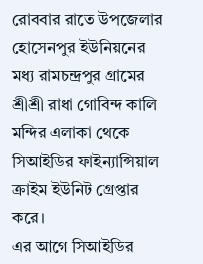রোববার রাতে উপজেলার হোসেনপুর ইউনিয়নের মধ্য রামচন্দ্রপুর গ্রামের শ্রীশ্রী রাধা গোবিন্দ কালি মন্দির এলাকা থেকে সিআইডির ফাইন্যান্সিয়াল ক্রাইম ইউনিট গ্রেপ্তার করে।
এর আগে সিআইডির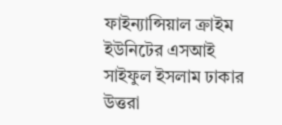ফাইন্যান্সিয়াল ক্রাইম ইউনিটের এসআই সাইফুল ইসলাম ঢাকার উত্তরা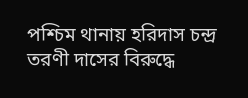পশ্চিম থানায় হরিদাস চন্দ্র তরণী দাসের বিরুদ্ধে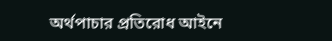অর্থপাচার প্রতিরোধ আইনে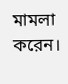মামলা করেন।